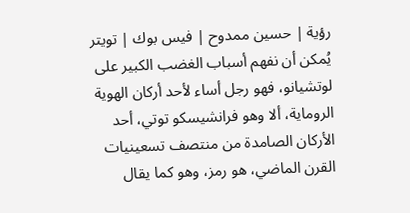رؤية | حسين ممدوح | فيس بوك | تويتر
يُمكن أن نفهم أسباب الغضب الكبير على لوتشيانو، فهو رجل أساء لأحد أركان الهوية الروماية، ألا وهو فرانشيسكو توتي، أحد الأركان الصامدة من منتصف تسعينيات القرن الماضي، هو رمز، وهو كما يقال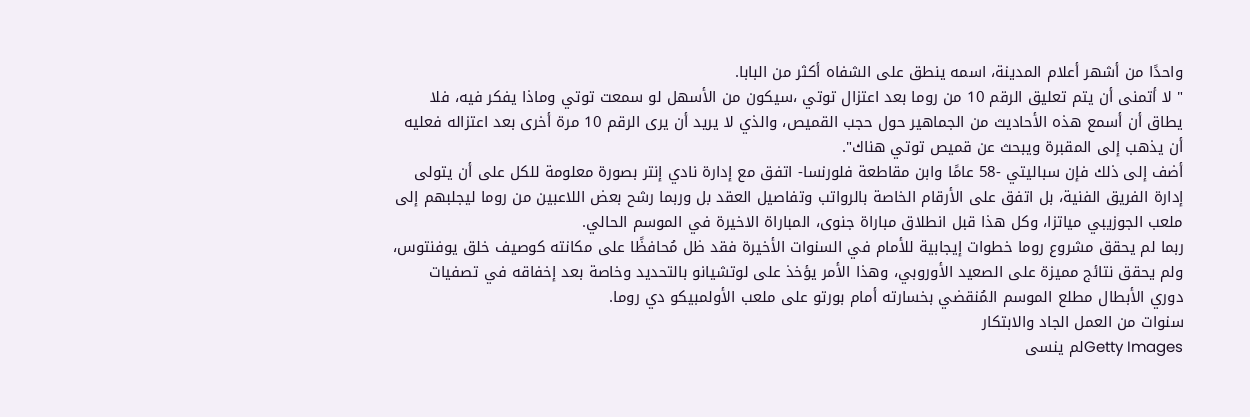واحدًا من أشهر أعلام المدينة، اسمه ينطق على الشفاه أكثر من البابا.
" لا أتمنى أن يتم تعليق الرقم 10 من روما بعد اعتزال توتي ،سيكون من الأسهل لو سمعت توتي وماذا يفكر فيه، فلا يطاق أن أسمع هذه الأحاديث من الجماهير حول حجب القميص، والذي لا يريد أن يرى الرقم 10 مرة أخرى بعد اعتزاله فعليه أن يذهب إلى المقبرة ويبحث عن قميص توتي هناك".
أضف إلى ذلك فإن سباليتي -58 عامًا وابن مقاطعة فلورنسا- اتفق مع إدارة نادي إنتر بصورة معلومة للكل على أن يتولى إدارة الفريق الفنية، بل اتفق على الأرقام الخاصة بالرواتب وتفاصيل العقد بل وربما رشح بعض اللاعبين من روما ليجلبهم إلى ملعب الجوزيبي مياتزا، وكل هذا قبل انطلاق مباراة جنوى، المباراة الاخيرة في الموسم الحالي.
ربما لم يحقق مشروع روما خطوات إيجابية للأمام في السنوات الأخيرة فقد ظل مُحافظًا على مكانته كوصيف خلق يوفنتوس، ولم يحقق نتائج مميزة على الصعيد الأوروبي، وهذا الأمر يؤخذ على لوتشيانو بالتحديد وخاصة بعد إخفاقه في تصفيات دوري الأبطال مطلع الموسم المُنقضي بخسارته أمام بورتو على ملعب الأولمبيكو دي روما.
سنوات من العمل الجاد والابتكار
Getty Imagesلم ينسى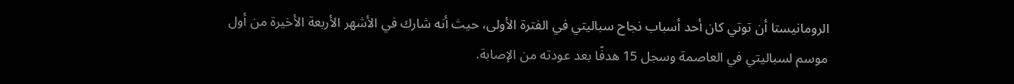الرومانيستا أن توتي كان أحد أسباب نجاح سباليتي في الفترة الأولى، حيث أنه شارك في الأشهر الأربعة الأخيرة من أول موسم لسباليتي في العاصمة وسجل 15 هدفًا بعد عودته من الإصابة.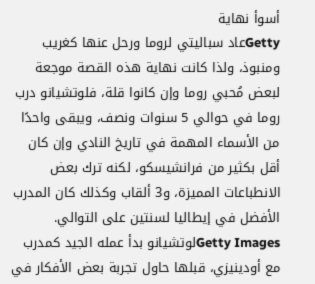أسوأ نهاية
Gettyعاد سباليتي لروما ورحل عنها كغريب ومنبوذ، ولذا كانت نهاية هذه القصة موجعة لبعض مُحبي روما وإن كانوا قلة، فلوتشيانو درب روما في حوالي 5 سنوات ونصف، ويبقى واحدًا من الأسماء المهمة في تاريخ النادي وإن كان أقل بكثير من فرانشيسكو، لكنه ترك بعض الانطباعات المميزة، و3 ألقاب وكذلك كان المدرب الأفضل في إيطاليا لسنتين على التوالي.
Getty Imagesلوتشيانو بدأ عمله الجيد كمدرب مع أودينيزي، قبلها حاول تجربة بعض الأفكار في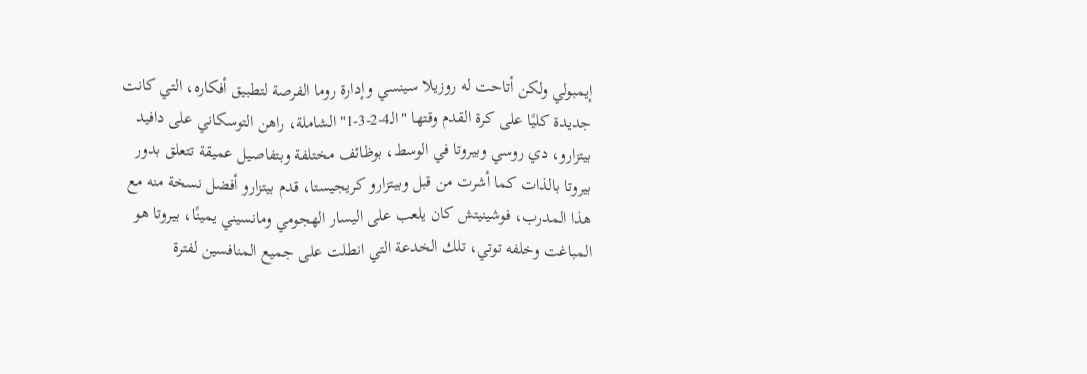إيمبولي ولكن أتاحت له روزيلا سينسي وإدارة روما الفرصة لتطبيق أفكاره، التي كانت جديدة كليًا على كرة القدم وقتها "الـ4-2-3-1" الشاملة، راهن التوسكاني على دافيد بيتزارو، دي روسي وبيروتا في الوسط، بوظائف مختلفة وبتفاصيل عميقة تتعلق بدور بيروتا بالذات كما أشرت من قبل وبيتزارو كريجيستا، قدم بيتزارو أفضل نسخة منه مع هذا المدرب، فوشينيتش كان يلعب على اليسار الهجومي ومانسيني يمينًا، بيروتا هو المباغت وخلفه توتي، تلك الخدعة التي انطلت على جميع المنافسين لفترة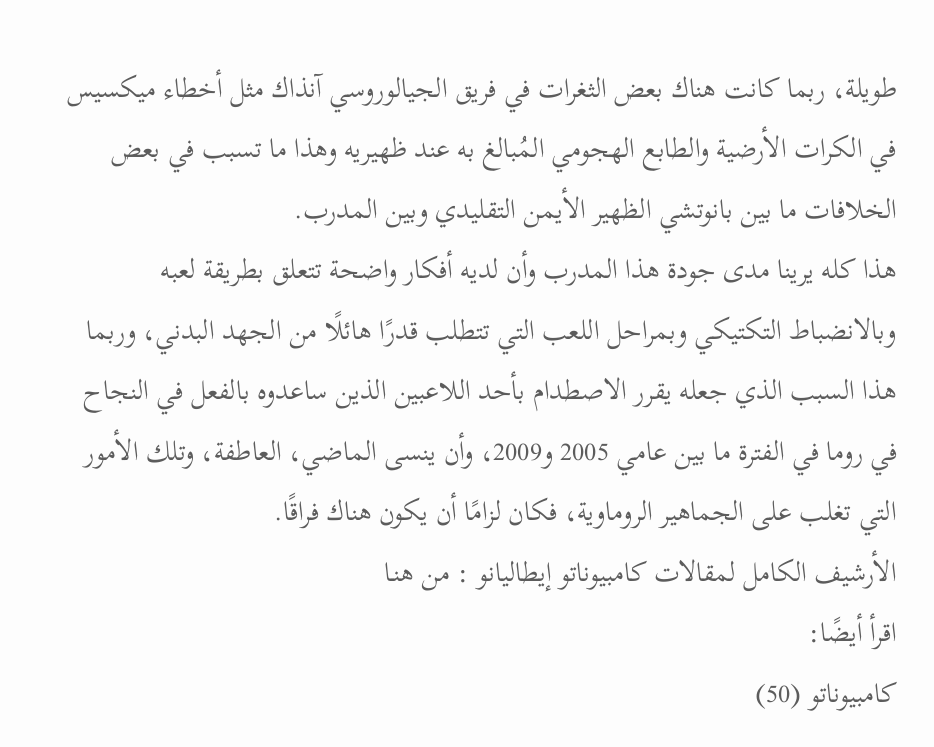طويلة، ربما كانت هناك بعض الثغرات في فريق الجيالوروسي آنذاك مثل أخطاء ميكسيس في الكرات الأرضية والطابع الهجومي المُبالغ به عند ظهيريه وهذا ما تسبب في بعض الخلافات ما بين بانوتشي الظهير الأيمن التقليدي وبين المدرب.
هذا كله يرينا مدى جودة هذا المدرب وأن لديه أفكار واضحة تتعلق بطريقة لعبه وبالانضباط التكتيكي وبمراحل اللعب التي تتطلب قدرًا هائلًا من الجهد البدني، وربما هذا السبب الذي جعله يقرر الاصطدام بأحد اللاعبين الذين ساعدوه بالفعل في النجاح في روما في الفترة ما بين عامي 2005 و2009، وأن ينسى الماضي، العاطفة، وتلك الأمور التي تغلب على الجماهير الروماوية، فكان لزامًا أن يكون هناك فراقًا.
الأرشيف الكامل لمقالات كامبيوناتو إيطاليانو : من هنـا
اقرأ أيضًا:
كامبيوناتو (50)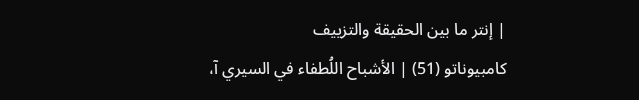| إنتر ما بين الحقيقة والتزييف
كامبيوناتو (51) | الأشباح اللُطفاء في السيري آ،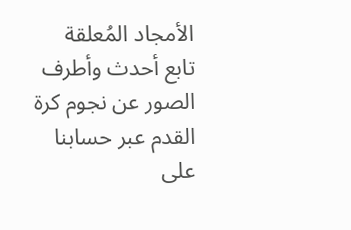الأمجاد المُعلقة
تابع أحدث وأطرف الصور عن نجوم كرة القدم عبر حسابنا على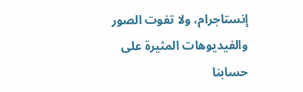إنستاجرام، ولا تفوت الصور والفيديوهات المثيرة على حسابنا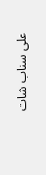على سناب شات